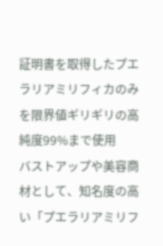証明書を取得したプエラリアミリフィカのみを限界値ギリギリの高純度99%まで使用
バストアップや美容商材として、知名度の高い「プエラリアミリフ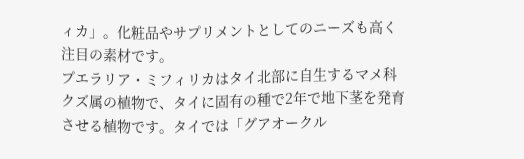ィカ」。化粧品やサプリメントとしてのニーズも高く注目の素材です。
プエラリア・ミフィリカはタイ北部に自生するマメ科クズ属の植物で、タイに固有の種で2年で地下茎を発育させる植物です。タイでは「グアオークル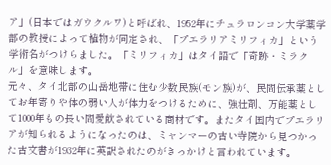ア」(日本ではガウクルワ)と呼ばれ、1952年にチュラロンコン大学薬学部の教授によって植物が同定され、「プエラリアミリフィカ」という学術名がつけらました。「ミリフィカ」はタイ語で「奇跡・ミラクル」を意味します。
元々、タイ北部の山岳地帯に住む少数民族(モン族)が、民間伝承薬としてお年寄りや体の弱い人が体力をつけるために、強壮剤、万能薬として1000年もの長い間愛飲されている商材です。またタイ国内でプエラリアが知られるようになったのは、ミャンマーの古い寺院から見つかった古文書が1932年に英訳されたのがきっかけと言われています。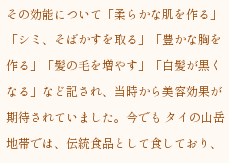その効能について「柔らかな肌を作る」「シミ、そばかすを取る」「豊かな胸を作る」「髪の毛を増やす」「白髪が黒くなる」など記され、当時から美容効果が期待されていました。今でも タイの山岳地帯では、伝統食品として食しており、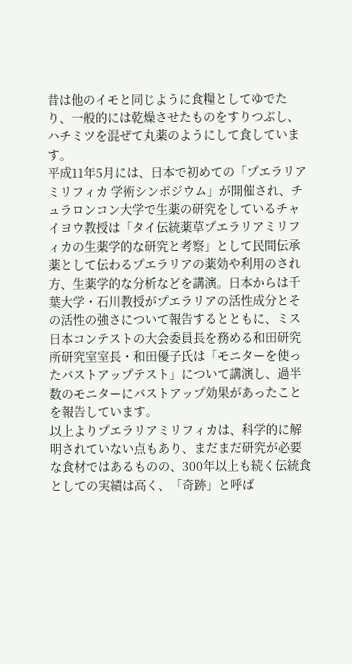昔は他のイモと同じように食糧としてゆでたり、一般的には乾燥させたものをすりつぶし、ハチミツを混ぜて丸薬のようにして食しています。
平成11年5月には、日本で初めての「プエラリアミリフィカ 学術シンポジウム」が開催され、チュラロンコン大学で生薬の研究をしているチャイヨウ教授は「タイ伝統薬草プエラリアミリフィカの生薬学的な研究と考察」として民間伝承薬として伝わるプエラリアの薬効や利用のされ方、生薬学的な分析などを講演。日本からは千葉大学・石川教授がプエラリアの活性成分とその活性の強さについて報告するとともに、ミス日本コンテストの大会委員長を務める和田研究所研究室室長・和田優子氏は「モニターを使ったバストアップテスト」について講演し、過半数のモニターにバストアップ効果があったことを報告しています。
以上よりプエラリアミリフィカは、科学的に解明されていない点もあり、まだまだ研究が必要な食材ではあるものの、300年以上も続く伝統食としての実績は高く、「奇跡」と呼ば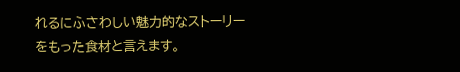れるにふさわしい魅力的なストーリーをもった食材と言えます。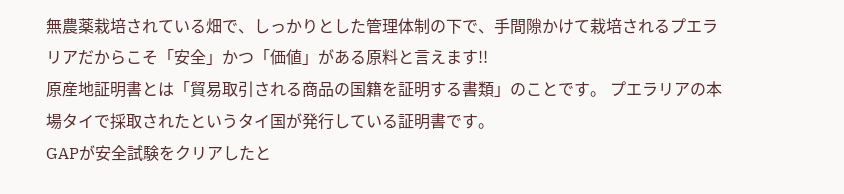無農薬栽培されている畑で、しっかりとした管理体制の下で、手間隙かけて栽培されるプエラリアだからこそ「安全」かつ「価値」がある原料と言えます!!
原産地証明書とは「貿易取引される商品の国籍を証明する書類」のことです。 プエラリアの本場タイで採取されたというタイ国が発行している証明書です。
GAPが安全試験をクリアしたと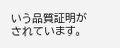いう品質証明がされています。